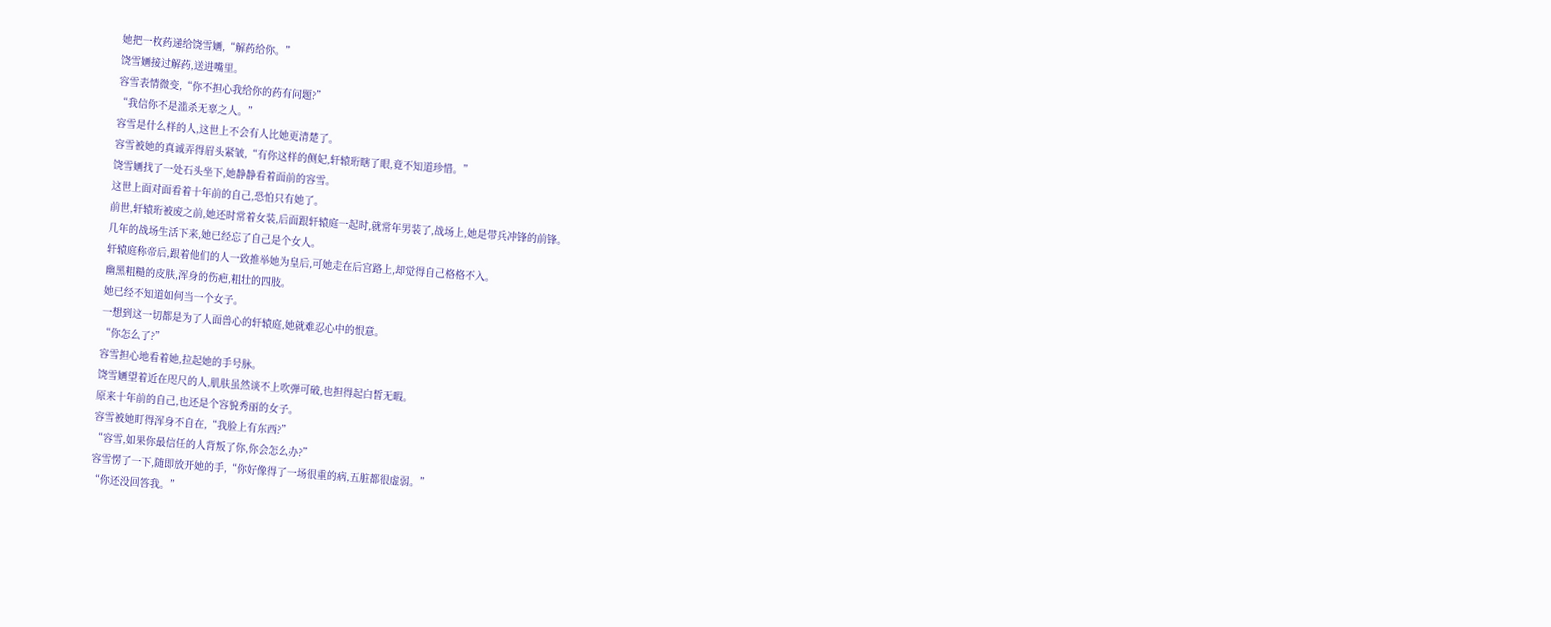她把一枚药递给饶雪婳,“解药给你。”
饶雪婳接过解药,送进嘴里。
容雪表情微变,“你不担心我给你的药有问题?”
“我信你不是滥杀无辜之人。”
容雪是什么样的人,这世上不会有人比她更清楚了。
容雪被她的真诚弄得眉头紧皱,“有你这样的侧妃,轩辕珩瞎了眼,竟不知道珍惜。”
饶雪婳找了一处石头坐下,她静静看着面前的容雪。
这世上面对面看着十年前的自己,恐怕只有她了。
前世,轩辕珩被废之前,她还时常着女装,后面跟轩辕庭一起时,就常年男装了,战场上,她是带兵冲锋的前锋。
几年的战场生活下来,她已经忘了自己是个女人。
轩辕庭称帝后,跟着他们的人一致推举她为皇后,可她走在后宫路上,却觉得自己格格不入。
幽黑粗糙的皮肤,浑身的伤疤,粗壮的四肢。
她已经不知道如何当一个女子。
一想到这一切都是为了人面兽心的轩辕庭,她就难忍心中的恨意。
“你怎么了?”
容雪担心地看着她,拉起她的手号脉。
饶雪婳望着近在咫尺的人,肌肤虽然谈不上吹弹可破,也担得起白皙无暇。
原来十年前的自己,也还是个容貌秀丽的女子。
容雪被她盯得浑身不自在,“我脸上有东西?”
“容雪,如果你最信任的人背叛了你,你会怎么办?”
容雪愣了一下,随即放开她的手,“你好像得了一场很重的病,五脏都很虚弱。”
“你还没回答我。”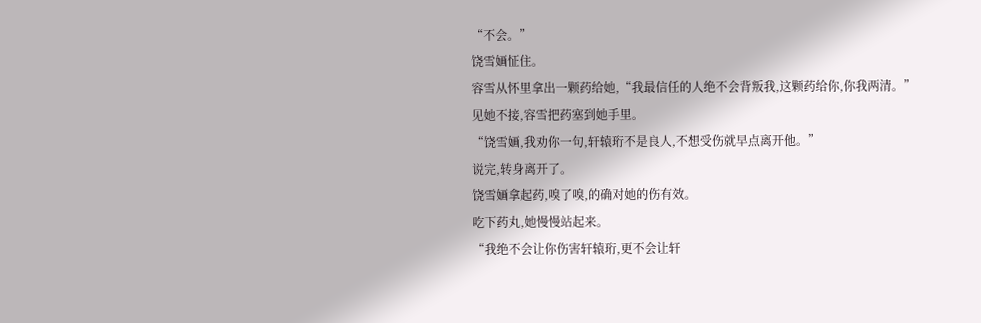“不会。”
饶雪婳怔住。
容雪从怀里拿出一颗药给她,“我最信任的人绝不会背叛我,这颗药给你,你我两清。”
见她不接,容雪把药塞到她手里。
“饶雪婳,我劝你一句,轩辕珩不是良人,不想受伤就早点离开他。”
说完,转身离开了。
饶雪婳拿起药,嗅了嗅,的确对她的伤有效。
吃下药丸,她慢慢站起来。
“我绝不会让你伤害轩辕珩,更不会让轩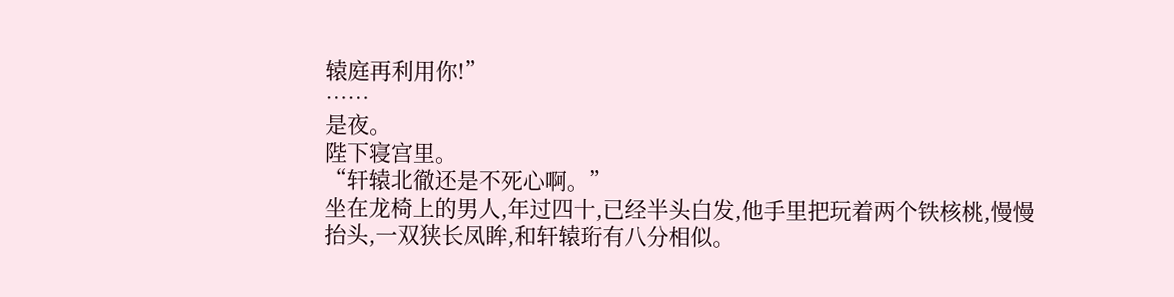辕庭再利用你!”
……
是夜。
陛下寝宫里。
“轩辕北徹还是不死心啊。”
坐在龙椅上的男人,年过四十,已经半头白发,他手里把玩着两个铁核桃,慢慢抬头,一双狭长凤眸,和轩辕珩有八分相似。